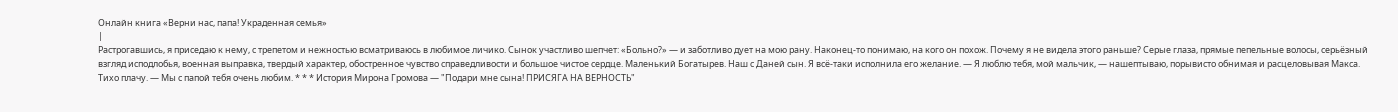Онлайн книга «Верни нас, папа! Украденная семья»
|
Растрогавшись, я приседаю к нему, с трепетом и нежностью всматриваюсь в любимое личико. Сынок участливо шепчет: «Больно?» — и заботливо дует на мою рану. Наконец-то понимаю, на кого он похож. Почему я не видела этого раньше? Серые глаза, прямые пепельные волосы, серьёзный взгляд исподлобья, военная выправка, твердый характер, обостренное чувство справедливости и большое чистое сердце. Маленький Богатырев. Наш с Даней сын. Я всё-таки исполнила его желание. — Я люблю тебя, мой мальчик, — нашептываю, порывисто обнимая и расцеловывая Макса. Тихо плачу. — Мы с папой тебя очень любим. * * * История Мирона Громова — "Подари мне сына! ПРИСЯГА НА ВЕРНОСТЬ"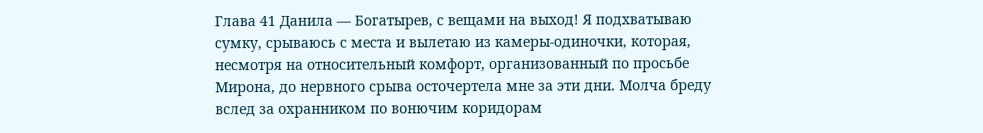Глава 41 Данила — Богатырев, с вещами на выход! Я подхватываю сумку, срываюсь с места и вылетаю из камеры-одиночки, которая, несмотря на относительный комфорт, организованный по просьбе Мирона, до нервного срыва осточертела мне за эти дни. Молча бреду вслед за охранником по вонючим коридорам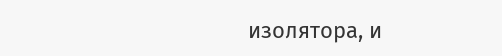изолятора, и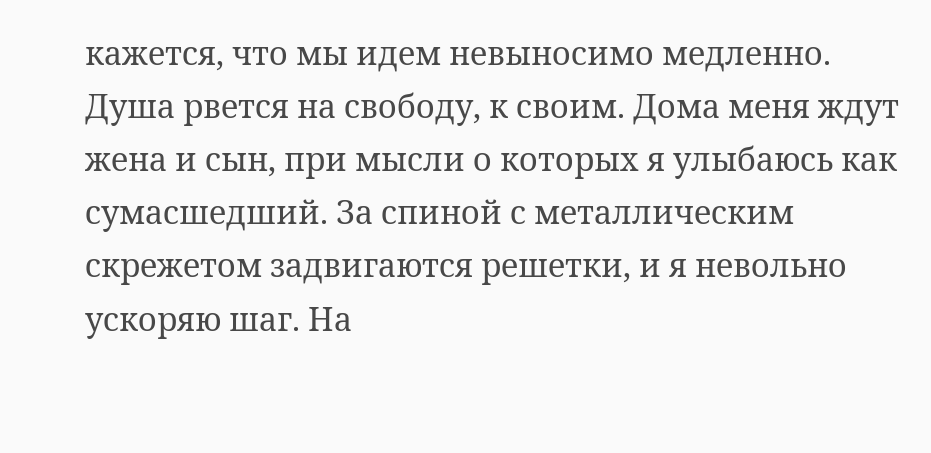кажется, что мы идем невыносимо медленно. Душа рвется на свободу, к своим. Дома меня ждут жена и сын, при мысли о которых я улыбаюсь как сумасшедший. За спиной с металлическим скрежетом задвигаются решетки, и я невольно ускоряю шаг. На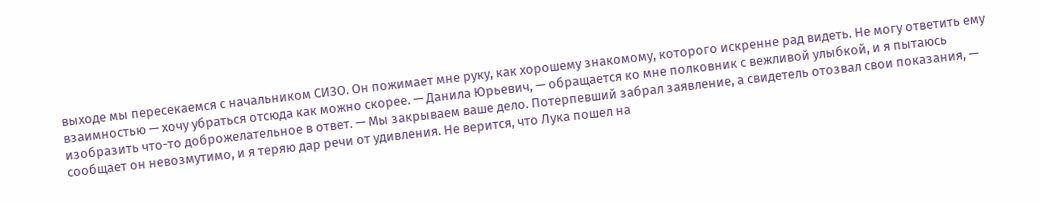выходе мы пересекаемся с начальником СИЗО. Он пожимает мне руку, как хорошему знакомому, которого искренне рад видеть. Не могу ответить ему взаимностью — хочу убраться отсюда как можно скорее. — Данила Юрьевич, — обращается ко мне полковник с вежливой улыбкой, и я пытаюсь изобразить что-то доброжелательное в ответ. — Мы закрываем ваше дело. Потерпевший забрал заявление, а свидетель отозвал свои показания, — сообщает он невозмутимо, и я теряю дар речи от удивления. Не верится, что Лука пошел на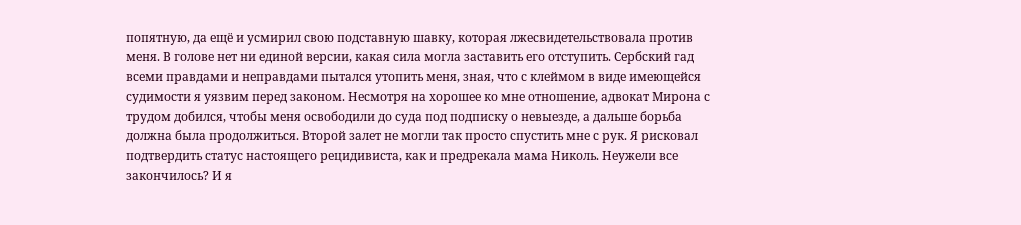попятную, да ещё и усмирил свою подставную шавку, которая лжесвидетельствовала против меня. В голове нет ни единой версии, какая сила могла заставить его отступить. Сербский гад всеми правдами и неправдами пытался утопить меня, зная, что с клеймом в виде имеющейся судимости я уязвим перед законом. Несмотря на хорошее ко мне отношение, адвокат Мирона с трудом добился, чтобы меня освободили до суда под подписку о невыезде, а дальше борьба должна была продолжиться. Второй залет не могли так просто спустить мне с рук. Я рисковал подтвердить статус настоящего рецидивиста, как и предрекала мама Николь. Неужели все закончилось? И я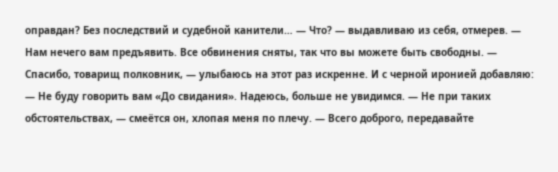оправдан? Без последствий и судебной канители… — Что? — выдавливаю из себя, отмерев. — Нам нечего вам предъявить. Все обвинения сняты, так что вы можете быть свободны. — Спасибо, товарищ полковник, — улыбаюсь на этот раз искренне. И с черной иронией добавляю: — Не буду говорить вам «До свидания». Надеюсь, больше не увидимся. — Не при таких обстоятельствах, — смеётся он, хлопая меня по плечу. — Всего доброго, передавайте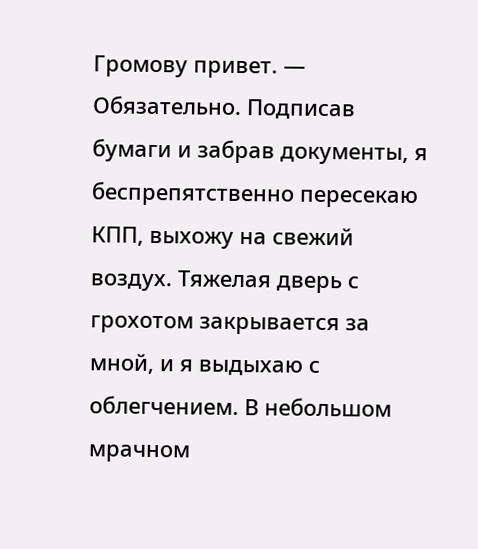Громову привет. — Обязательно. Подписав бумаги и забрав документы, я беспрепятственно пересекаю КПП, выхожу на свежий воздух. Тяжелая дверь с грохотом закрывается за мной, и я выдыхаю с облегчением. В небольшом мрачном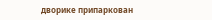дворике припаркован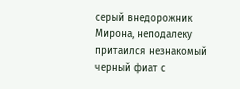серый внедорожник Мирона, неподалеку притаился незнакомый черный фиат с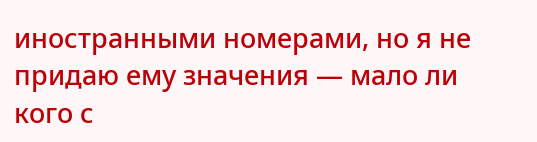иностранными номерами, но я не придаю ему значения — мало ли кого с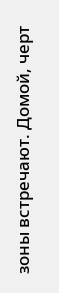зоны встречают. Домой, черт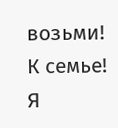возьми! К семье! Я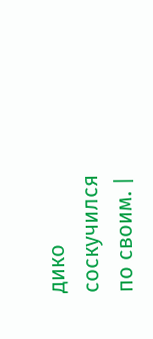дико соскучился по своим. |